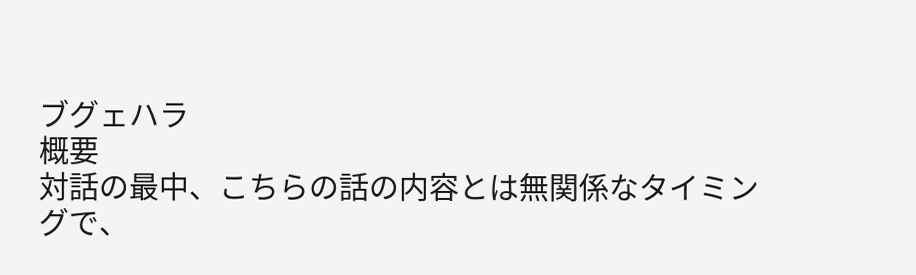ブグェハラ
概要
対話の最中、こちらの話の内容とは無関係なタイミングで、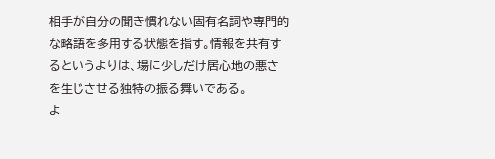相手が自分の聞き慣れない固有名詞や専門的な略語を多用する状態を指す。情報を共有するというよりは、場に少しだけ居心地の悪さを生じさせる独特の振る舞いである。
よ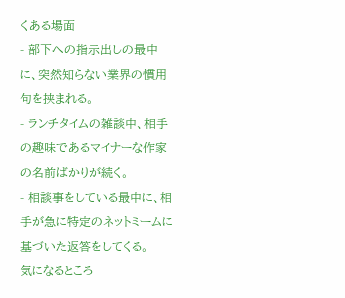くある場面
- 部下への指示出しの最中に、突然知らない業界の慣用句を挟まれる。
- ランチタイムの雑談中、相手の趣味であるマイナーな作家の名前ばかりが続く。
- 相談事をしている最中に、相手が急に特定のネットミームに基づいた返答をしてくる。
気になるところ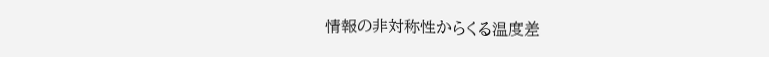情報の非対称性からくる温度差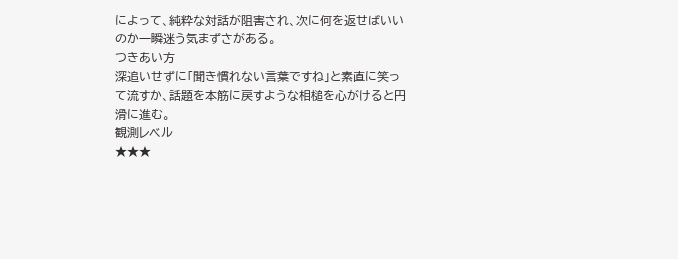によって、純粋な対話が阻害され、次に何を返せばいいのか一瞬迷う気まずさがある。
つきあい方
深追いせずに「聞き慣れない言葉ですね」と素直に笑って流すか、話題を本筋に戻すような相槌を心がけると円滑に進む。
観測レベル
★★★